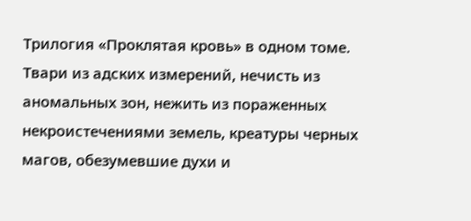Трилогия «Проклятая кровь» в одном томе. Твари из адских измерений, нечисть из аномальных зон, нежить из пораженных некроистечениями земель, креатуры черных магов, обезумевшие духи и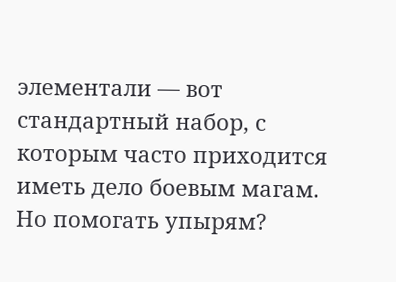элементали — вот стандартный набор, с которым часто приходится иметь дело боевым магам. Но помогать упырям?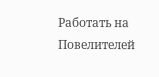Работать на Повелителей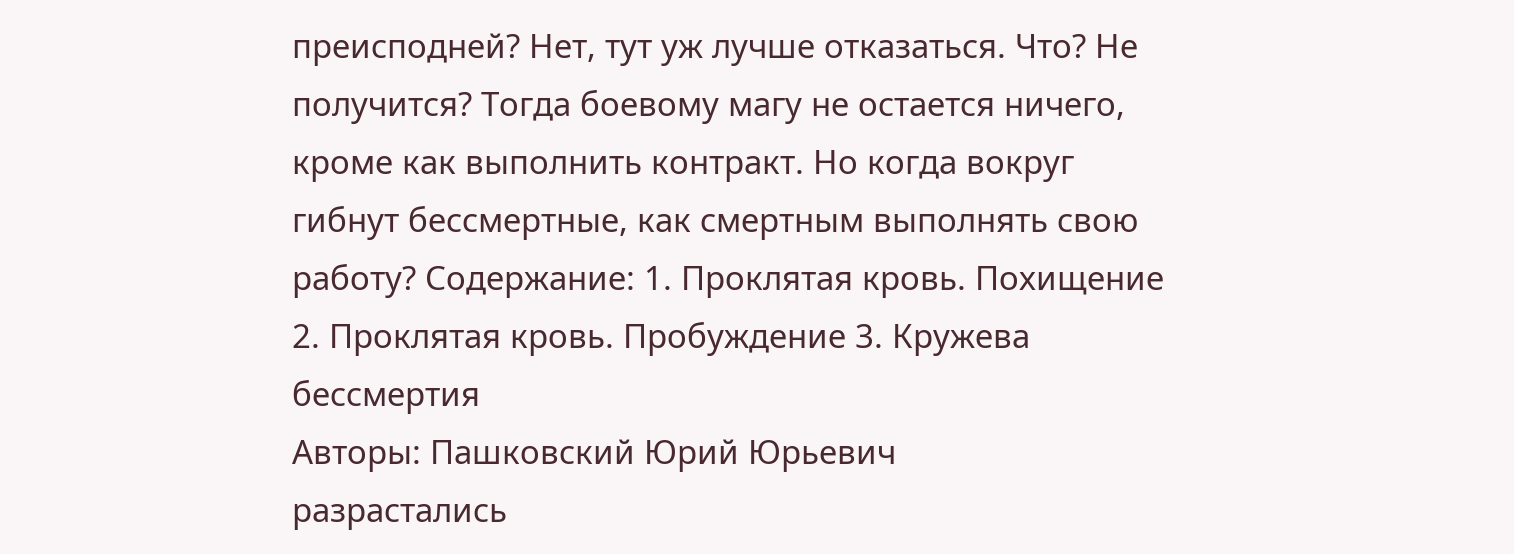преисподней? Нет, тут уж лучше отказаться. Что? Не получится? Тогда боевому магу не остается ничего, кроме как выполнить контракт. Но когда вокруг гибнут бессмертные, как смертным выполнять свою работу? Содержание: 1. Проклятая кровь. Похищение 2. Проклятая кровь. Пробуждение 3. Кружева бессмертия
Авторы: Пашковский Юрий Юрьевич
разрастались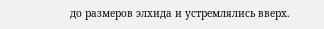до размеров элхида и устремлялись вверх.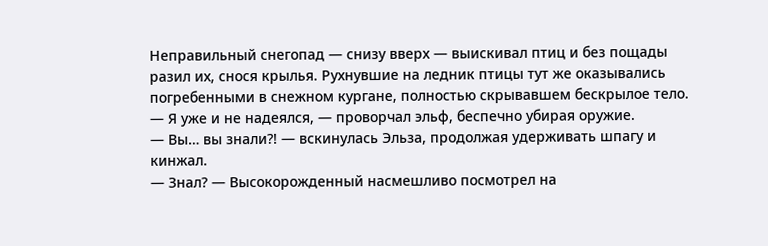Неправильный снегопад — снизу вверх — выискивал птиц и без пощады разил их, снося крылья. Рухнувшие на ледник птицы тут же оказывались погребенными в снежном кургане, полностью скрывавшем бескрылое тело.
— Я уже и не надеялся, — проворчал эльф, беспечно убирая оружие.
— Вы… вы знали?! — вскинулась Эльза, продолжая удерживать шпагу и кинжал.
— Знал? — Высокорожденный насмешливо посмотрел на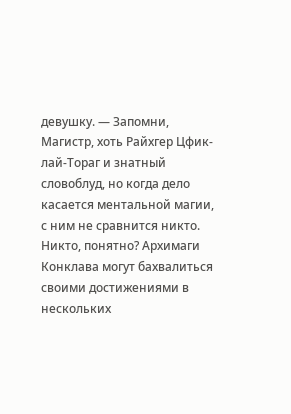девушку. — Запомни, Магистр, хоть Райхгер Цфик-лай-Тораг и знатный словоблуд, но когда дело касается ментальной магии, с ним не сравнится никто. Никто, понятно? Архимаги Конклава могут бахвалиться своими достижениями в нескольких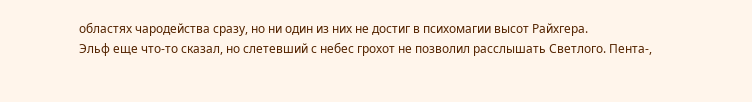областях чародейства сразу, но ни один из них не достиг в психомагии высот Райхгера.
Эльф еще что-то сказал, но слетевший с небес грохот не позволил расслышать Светлого. Пента-,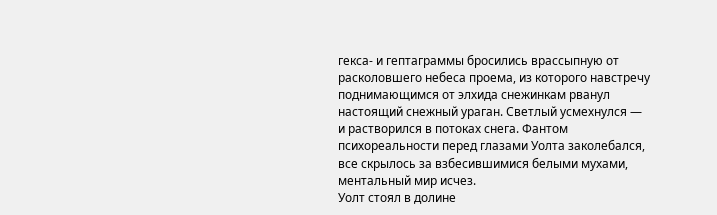гекса- и гептаграммы бросились врассыпную от расколовшего небеса проема, из которого навстречу поднимающимся от элхида снежинкам рванул настоящий снежный ураган. Светлый усмехнулся — и растворился в потоках снега. Фантом психореальности перед глазами Уолта заколебался, все скрылось за взбесившимися белыми мухами, ментальный мир исчез.
Уолт стоял в долине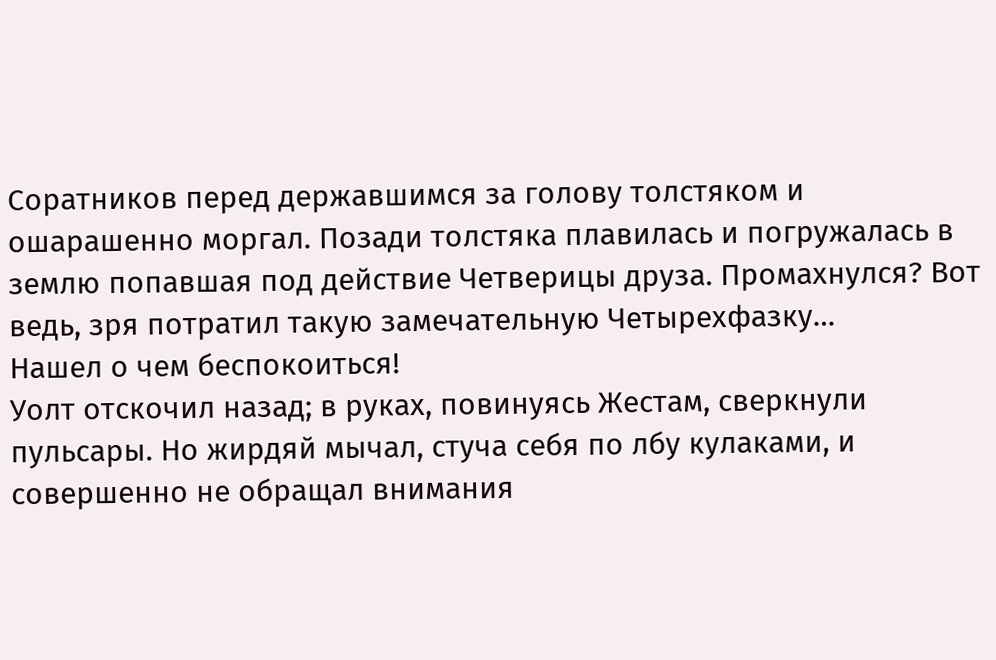Соратников перед державшимся за голову толстяком и ошарашенно моргал. Позади толстяка плавилась и погружалась в землю попавшая под действие Четверицы друза. Промахнулся? Вот ведь, зря потратил такую замечательную Четырехфазку…
Нашел о чем беспокоиться!
Уолт отскочил назад; в руках, повинуясь Жестам, сверкнули пульсары. Но жирдяй мычал, стуча себя по лбу кулаками, и совершенно не обращал внимания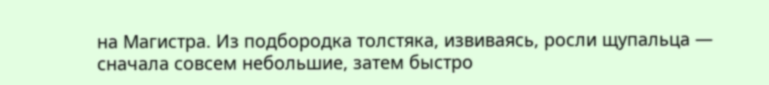на Магистра. Из подбородка толстяка, извиваясь, росли щупальца — сначала совсем небольшие, затем быстро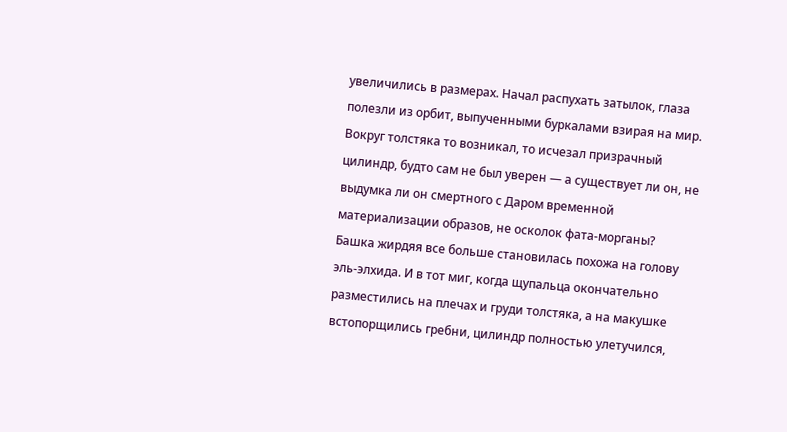увеличились в размерах. Начал распухать затылок, глаза полезли из орбит, выпученными буркалами взирая на мир. Вокруг толстяка то возникал, то исчезал призрачный цилиндр, будто сам не был уверен — а существует ли он, не выдумка ли он смертного с Даром временной материализации образов, не осколок фата-морганы?
Башка жирдяя все больше становилась похожа на голову эль-элхида. И в тот миг, когда щупальца окончательно разместились на плечах и груди толстяка, а на макушке встопорщились гребни, цилиндр полностью улетучился,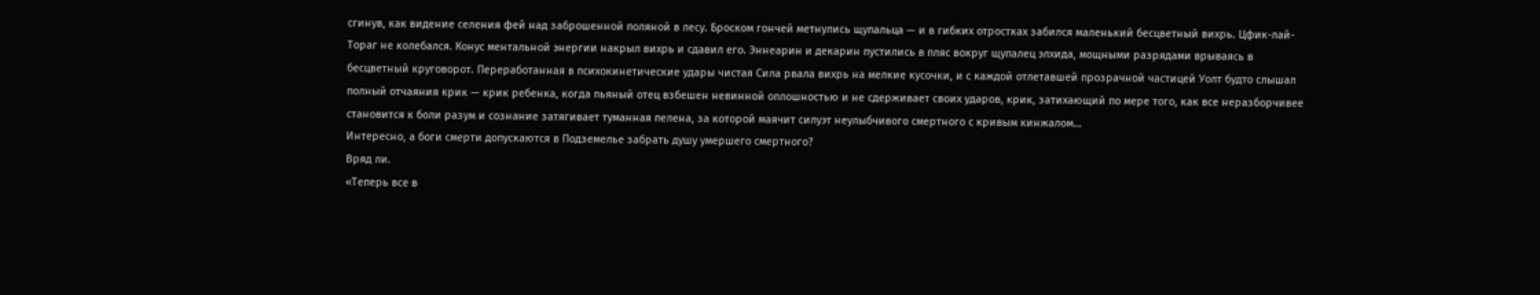сгинув, как видение селения фей над заброшенной поляной в лесу. Броском гончей метнулись щупальца — и в гибких отростках забился маленький бесцветный вихрь. Цфик-лай-Тораг не колебался. Конус ментальной энергии накрыл вихрь и сдавил его. Эннеарин и декарин пустились в пляс вокруг щупалец элхида, мощными разрядами врываясь в бесцветный круговорот. Переработанная в психокинетические удары чистая Сила рвала вихрь на мелкие кусочки, и с каждой отлетавшей прозрачной частицей Уолт будто слышал полный отчаяния крик — крик ребенка, когда пьяный отец взбешен невинной оплошностью и не сдерживает своих ударов, крик, затихающий по мере того, как все неразборчивее становится к боли разум и сознание затягивает туманная пелена, за которой маячит силуэт неулыбчивого смертного с кривым кинжалом…
Интересно, а боги смерти допускаются в Подземелье забрать душу умершего смертного?
Вряд ли.
«Теперь все в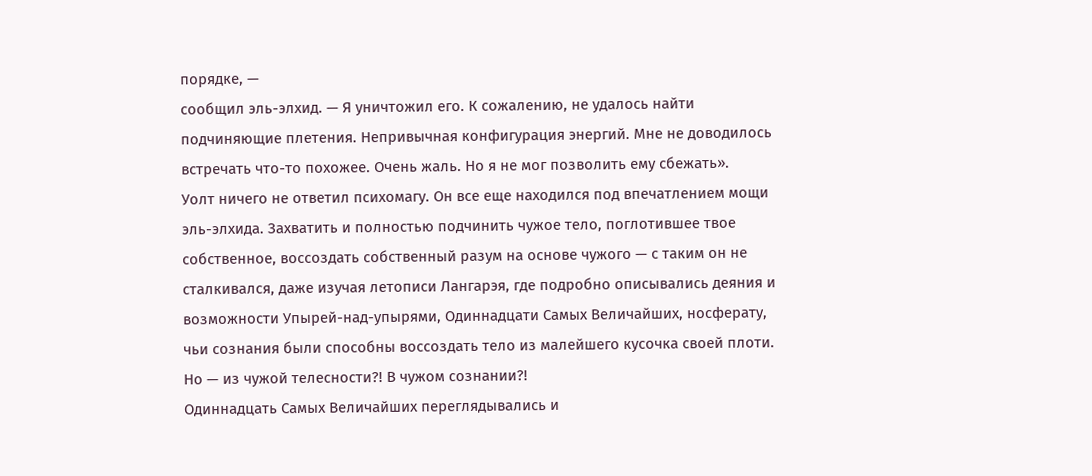порядке, —
сообщил эль-элхид. — Я уничтожил его. К сожалению, не удалось найти подчиняющие плетения. Непривычная конфигурация энергий. Мне не доводилось встречать что-то похожее. Очень жаль. Но я не мог позволить ему сбежать».
Уолт ничего не ответил психомагу. Он все еще находился под впечатлением мощи эль-элхида. Захватить и полностью подчинить чужое тело, поглотившее твое собственное, воссоздать собственный разум на основе чужого — с таким он не сталкивался, даже изучая летописи Лангарэя, где подробно описывались деяния и возможности Упырей-над-упырями, Одиннадцати Самых Величайших, носферату, чьи сознания были способны воссоздать тело из малейшего кусочка своей плоти.
Но — из чужой телесности?! В чужом сознании?!
Одиннадцать Самых Величайших переглядывались и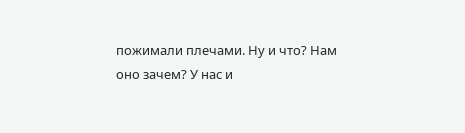пожимали плечами. Ну и что? Нам оно зачем? У нас и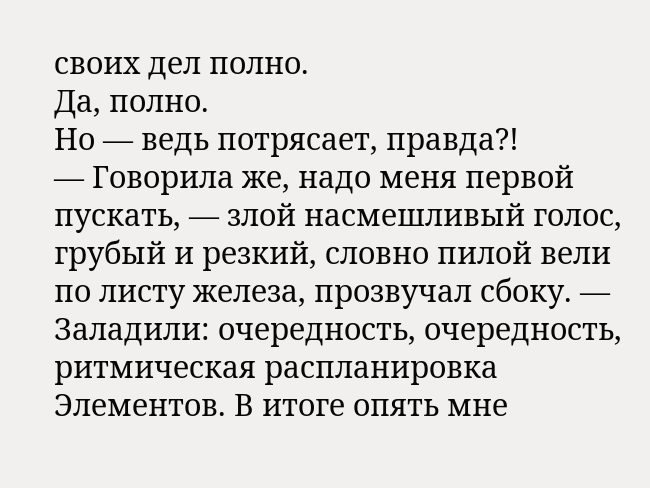своих дел полно.
Да, полно.
Но — ведь потрясает, правда?!
— Говорила же, надо меня первой пускать, — злой насмешливый голос, грубый и резкий, словно пилой вели по листу железа, прозвучал сбоку. — Заладили: очередность, очередность, ритмическая распланировка Элементов. В итоге опять мне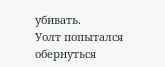убивать.
Уолт попытался обернуться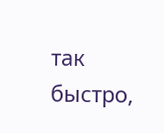так быстро,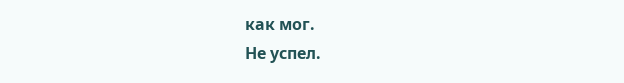как мог.
Не успел.